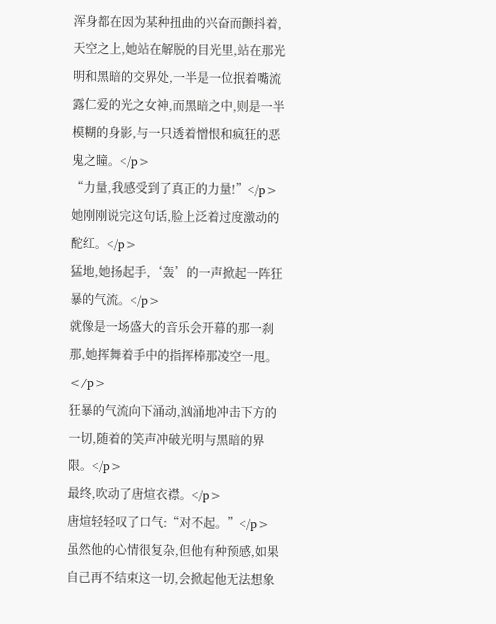浑身都在因为某种扭曲的兴奋而颤抖着,天空之上,她站在解脱的目光里,站在那光明和黑暗的交界处,一半是一位抿着嘴流露仁爱的光之女神,而黑暗之中,则是一半模糊的身影,与一只透着憎恨和疯狂的恶鬼之瞳。</p>
“力量,我感受到了真正的力量!”</p>
她刚刚说完这句话,脸上泛着过度激动的酡红。</p>
猛地,她扬起手,‘轰’的一声掀起一阵狂暴的气流。</p>
就像是一场盛大的音乐会开幕的那一刹那,她挥舞着手中的指挥棒那凌空一甩。</p>
狂暴的气流向下涌动,汹涌地冲击下方的一切,随着的笑声冲破光明与黑暗的界限。</p>
最终,吹动了唐煊衣襟。</p>
唐煊轻轻叹了口气:“对不起。”</p>
虽然他的心情很复杂,但他有种预感,如果自己再不结束这一切,会掀起他无法想象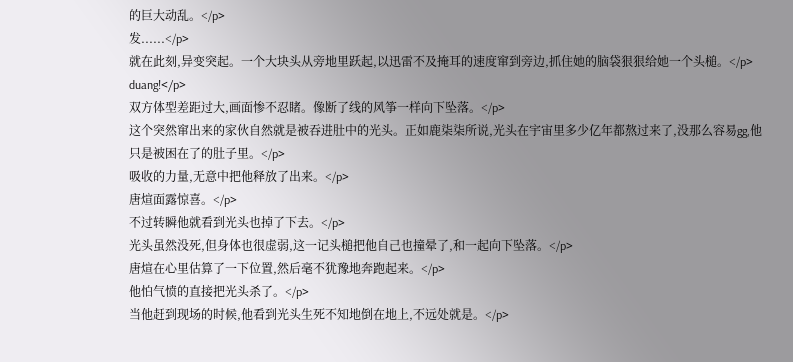的巨大动乱。</p>
发......</p>
就在此刻,异变突起。一个大块头从旁地里跃起,以迅雷不及掩耳的速度窜到旁边,抓住她的脑袋狠狠给她一个头槌。</p>
duang!</p>
双方体型差距过大,画面惨不忍睹。像断了线的风筝一样向下坠落。</p>
这个突然窜出来的家伙自然就是被吞进肚中的光头。正如鹿柒柒所说,光头在宇宙里多少亿年都熬过来了,没那么容易gg,他只是被困在了的肚子里。</p>
吸收的力量,无意中把他释放了出来。</p>
唐煊面露惊喜。</p>
不过转瞬他就看到光头也掉了下去。</p>
光头虽然没死,但身体也很虚弱,这一记头槌把他自己也撞晕了,和一起向下坠落。</p>
唐煊在心里估算了一下位置,然后毫不犹豫地奔跑起来。</p>
他怕气愤的直接把光头杀了。</p>
当他赶到现场的时候,他看到光头生死不知地倒在地上,不远处就是。</p>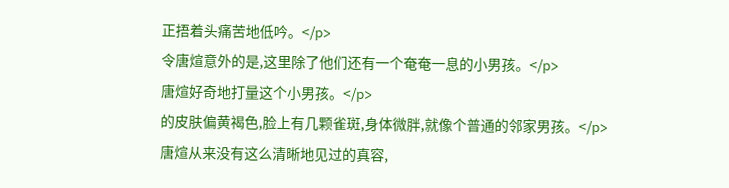正捂着头痛苦地低吟。</p>
令唐煊意外的是,这里除了他们还有一个奄奄一息的小男孩。</p>
唐煊好奇地打量这个小男孩。</p>
的皮肤偏黄褐色,脸上有几颗雀斑,身体微胖,就像个普通的邻家男孩。</p>
唐煊从来没有这么清晰地见过的真容,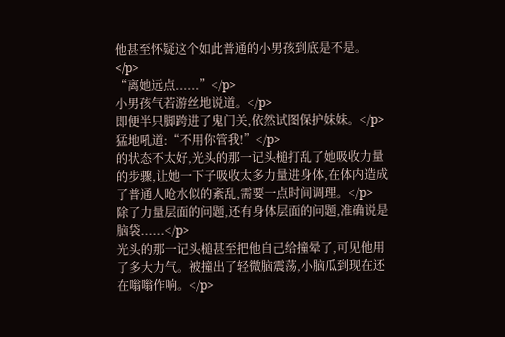他甚至怀疑这个如此普通的小男孩到底是不是。</p>
“离她远点......”</p>
小男孩气若游丝地说道。</p>
即便半只脚跨进了鬼门关,依然试图保护妹妹。</p>
猛地吼道:“不用你管我!”</p>
的状态不太好,光头的那一记头槌打乱了她吸收力量的步骤,让她一下子吸收太多力量进身体,在体内造成了普通人呛水似的紊乱,需要一点时间调理。</p>
除了力量层面的问题,还有身体层面的问题,准确说是脑袋......</p>
光头的那一记头槌甚至把他自己给撞晕了,可见他用了多大力气。被撞出了轻微脑震荡,小脑瓜到现在还在嗡嗡作响。</p>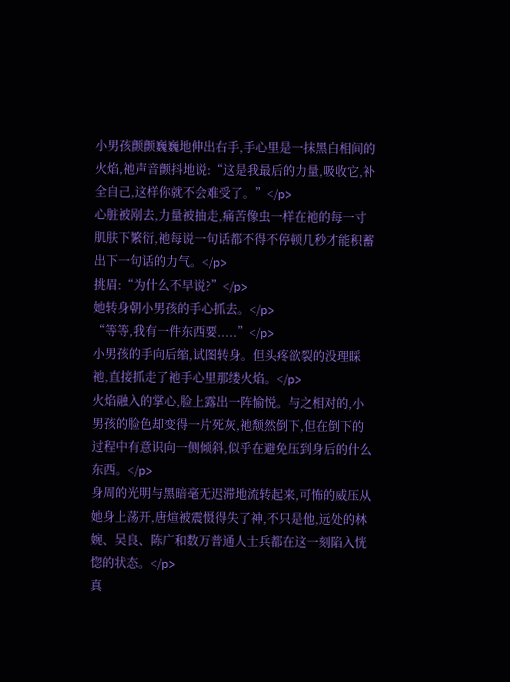小男孩颤颤巍巍地伸出右手,手心里是一抹黑白相间的火焰,祂声音颤抖地说:“这是我最后的力量,吸收它,补全自己,这样你就不会难受了。”</p>
心脏被剐去,力量被抽走,痛苦像虫一样在祂的每一寸肌肤下繁衍,祂每说一句话都不得不停顿几秒才能积蓄出下一句话的力气。</p>
挑眉:“为什么不早说?”</p>
她转身朝小男孩的手心抓去。</p>
“等等,我有一件东西要.....”</p>
小男孩的手向后缩,试图转身。但头疼欲裂的没理睬祂,直接抓走了祂手心里那缕火焰。</p>
火焰融入的掌心,脸上露出一阵愉悦。与之相对的,小男孩的脸色却变得一片死灰,祂颓然倒下,但在倒下的过程中有意识向一侧倾斜,似乎在避免压到身后的什么东西。</p>
身周的光明与黑暗毫无迟滞地流转起来,可怖的威压从她身上荡开,唐煊被震慑得失了神,不只是他,远处的林婉、吴良、陈广和数万普通人士兵都在这一刻陷入恍惚的状态。</p>
真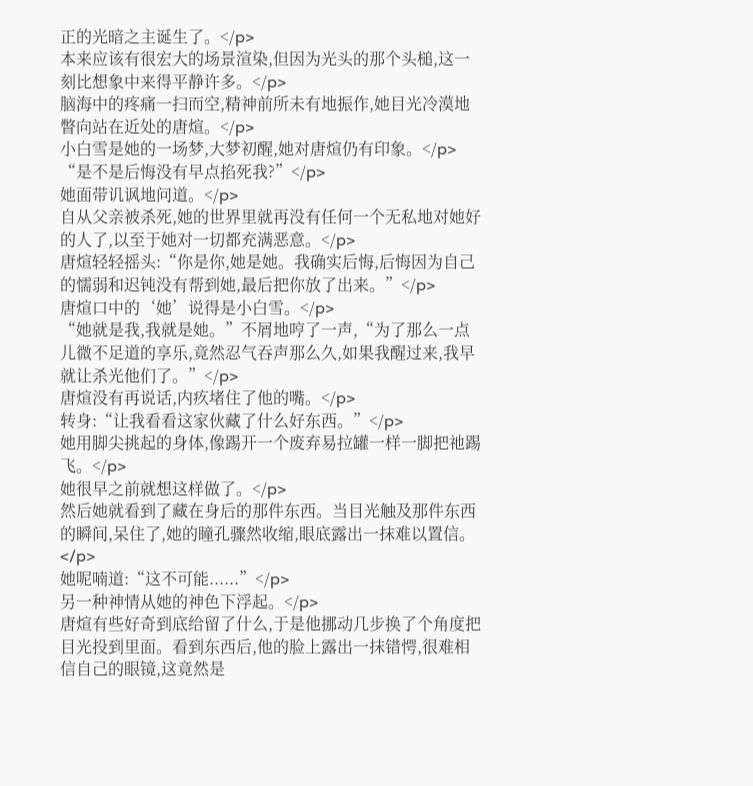正的光暗之主诞生了。</p>
本来应该有很宏大的场景渲染,但因为光头的那个头槌,这一刻比想象中来得平静许多。</p>
脑海中的疼痛一扫而空,精神前所未有地振作,她目光冷漠地瞥向站在近处的唐煊。</p>
小白雪是她的一场梦,大梦初醒,她对唐煊仍有印象。</p>
“是不是后悔没有早点掐死我?”</p>
她面带讥讽地问道。</p>
自从父亲被杀死,她的世界里就再没有任何一个无私地对她好的人了,以至于她对一切都充满恶意。</p>
唐煊轻轻摇头:“你是你,她是她。我确实后悔,后悔因为自己的懦弱和迟钝没有帮到她,最后把你放了出来。”</p>
唐煊口中的‘她’说得是小白雪。</p>
“她就是我,我就是她。”不屑地哼了一声,“为了那么一点儿微不足道的享乐,竟然忍气吞声那么久,如果我醒过来,我早就让杀光他们了。”</p>
唐煊没有再说话,内疚堵住了他的嘴。</p>
转身:“让我看看这家伙藏了什么好东西。”</p>
她用脚尖挑起的身体,像踢开一个废弃易拉罐一样一脚把祂踢飞。</p>
她很早之前就想这样做了。</p>
然后她就看到了藏在身后的那件东西。当目光触及那件东西的瞬间,呆住了,她的瞳孔骤然收缩,眼底露出一抹难以置信。</p>
她呢喃道:“这不可能......”</p>
另一种神情从她的神色下浮起。</p>
唐煊有些好奇到底给留了什么,于是他挪动几步换了个角度把目光投到里面。看到东西后,他的脸上露出一抹错愕,很难相信自己的眼镜,这竟然是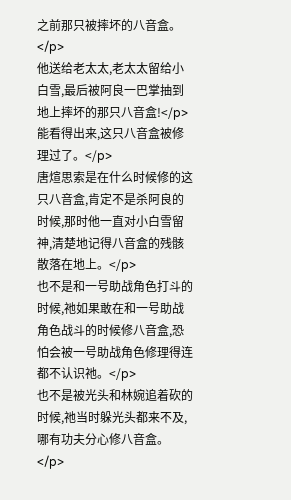之前那只被摔坏的八音盒。</p>
他送给老太太,老太太留给小白雪,最后被阿良一巴掌抽到地上摔坏的那只八音盒!</p>
能看得出来,这只八音盒被修理过了。</p>
唐煊思索是在什么时候修的这只八音盒,肯定不是杀阿良的时候,那时他一直对小白雪留神,清楚地记得八音盒的残骸散落在地上。</p>
也不是和一号助战角色打斗的时候,祂如果敢在和一号助战角色战斗的时候修八音盒,恐怕会被一号助战角色修理得连都不认识祂。</p>
也不是被光头和林婉追着砍的时候,祂当时躲光头都来不及,哪有功夫分心修八音盒。</p>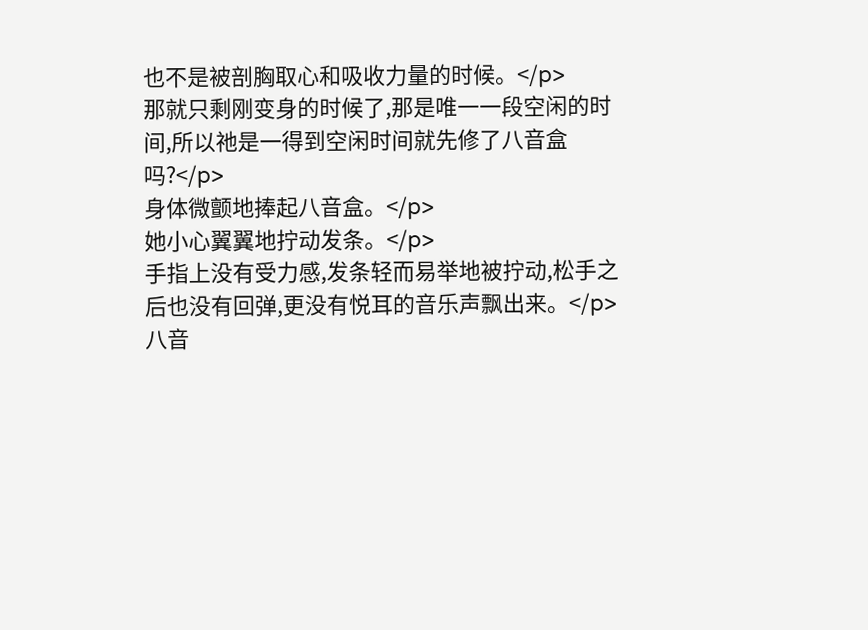也不是被剖胸取心和吸收力量的时候。</p>
那就只剩刚变身的时候了,那是唯一一段空闲的时间,所以祂是一得到空闲时间就先修了八音盒吗?</p>
身体微颤地捧起八音盒。</p>
她小心翼翼地拧动发条。</p>
手指上没有受力感,发条轻而易举地被拧动,松手之后也没有回弹,更没有悦耳的音乐声飘出来。</p>
八音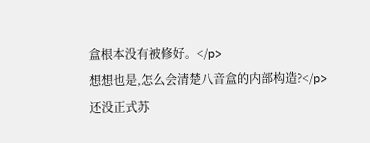盒根本没有被修好。</p>
想想也是,怎么会清楚八音盒的内部构造?</p>
还没正式苏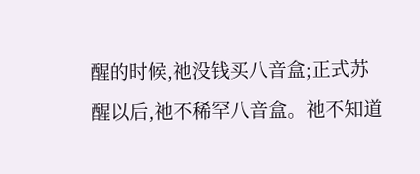醒的时候,祂没钱买八音盒;正式苏醒以后,祂不稀罕八音盒。祂不知道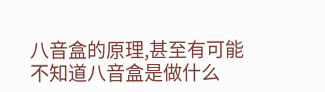八音盒的原理,甚至有可能不知道八音盒是做什么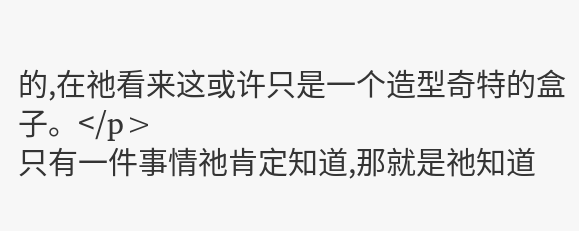的,在祂看来这或许只是一个造型奇特的盒子。</p>
只有一件事情祂肯定知道,那就是祂知道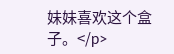妹妹喜欢这个盒子。</p>